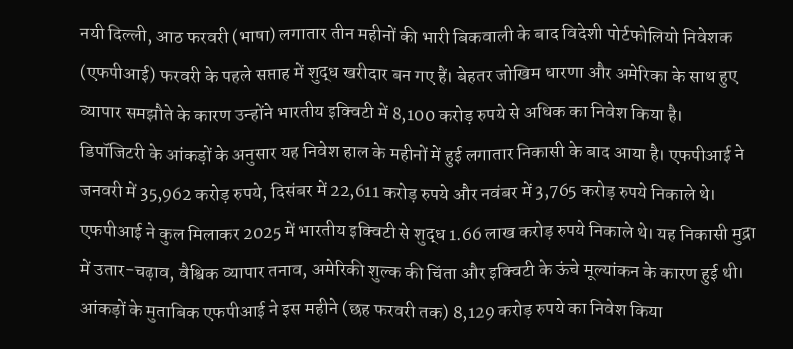नयी दिल्ली, आठ फरवरी (भाषा) लगातार तीन महीनों की भारी बिकवाली के बाद विदेशी पोर्टफोलियो निवेशक (एफपीआई) फरवरी के पहले सप्ताह में शुद्ध खरीदार बन गए हैं। बेहतर जोखिम धारणा और अमेरिका के साथ हुए व्यापार समझौते के कारण उन्होंने भारतीय इक्विटी में 8,100 करोड़ रुपये से अधिक का निवेश किया है।
डिपॉजिटरी के आंकड़ों के अनुसार यह निवेश हाल के महीनों में हुई लगातार निकासी के बाद आया है। एफपीआई ने जनवरी में 35,962 करोड़ रुपये, दिसंबर में 22,611 करोड़ रुपये और नवंबर में 3,765 करोड़ रुपये निकाले थे।
एफपीआई ने कुल मिलाकर 2025 में भारतीय इक्विटी से शुद्ध 1.66 लाख करोड़ रुपये निकाले थे। यह निकासी मुद्रा में उतार-चढ़ाव, वैश्विक व्यापार तनाव, अमेरिकी शुल्क की चिंता और इक्विटी के ऊंचे मूल्यांकन के कारण हुई थी।
आंकड़ों के मुताबिक एफपीआई ने इस महीने (छह फरवरी तक) 8,129 करोड़ रुपये का निवेश किया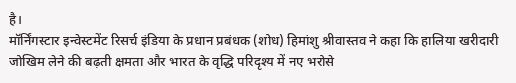है।
मॉर्निंगस्टार इन्वेस्टमेंट रिसर्च इंडिया के प्रधान प्रबंधक (शोध) हिमांशु श्रीवास्तव ने कहा कि हालिया खरीदारी जोखिम लेने की बढ़ती क्षमता और भारत के वृद्धि परिदृश्य में नए भरोसे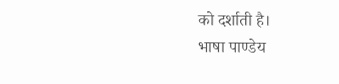को दर्शाती है।
भाषा पाण्डेय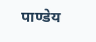पाण्डेय